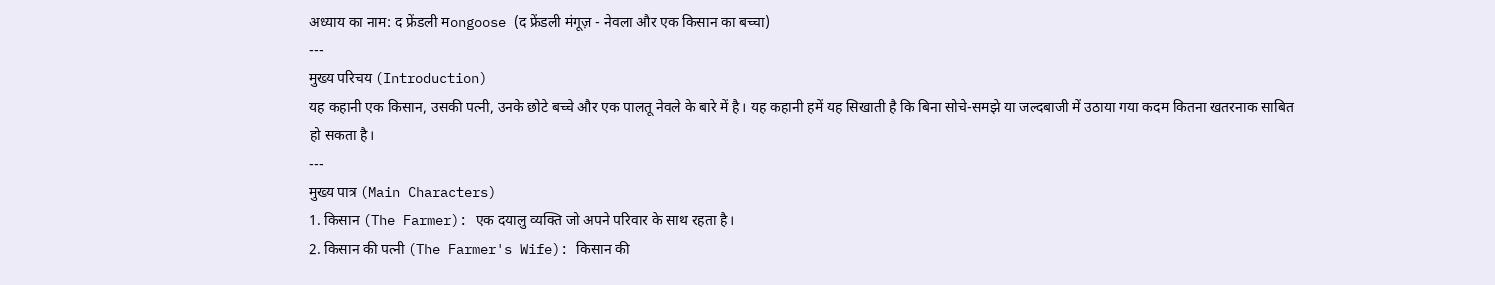अध्याय का नाम: द फ्रेंडली मongoose (द फ्रेंडली मंगूज़ - नेवला और एक किसान का बच्चा)
---
मुख्य परिचय (Introduction)
यह कहानी एक किसान, उसकी पत्नी, उनके छोटे बच्चे और एक पालतू नेवले के बारे में है। यह कहानी हमें यह सिखाती है कि बिना सोचे-समझे या जल्दबाजी में उठाया गया कदम कितना खतरनाक साबित हो सकता है।
---
मुख्य पात्र (Main Characters)
1. किसान (The Farmer): एक दयालु व्यक्ति जो अपने परिवार के साथ रहता है।
2. किसान की पत्नी (The Farmer's Wife): किसान की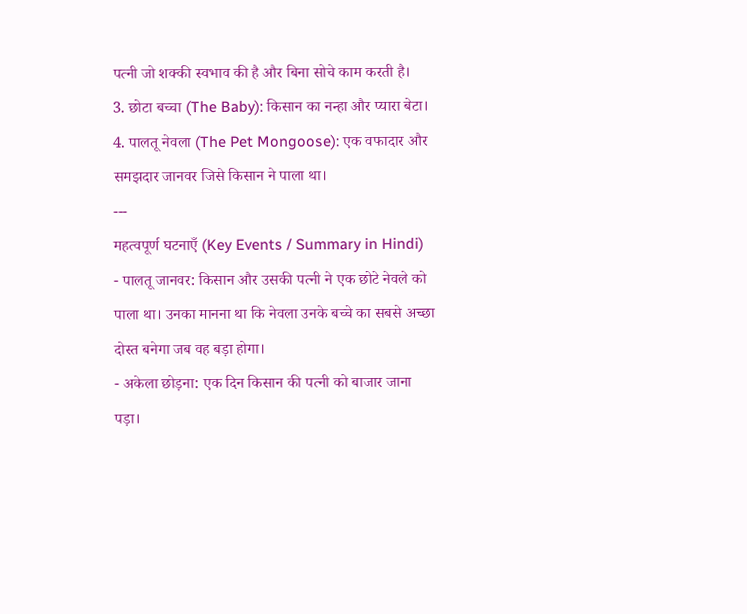पत्नी जो शक्की स्वभाव की है और बिना सोचे काम करती है।
3. छोटा बच्चा (The Baby): किसान का नन्हा और प्यारा बेटा।
4. पालतू नेवला (The Pet Mongoose): एक वफादार और समझदार जानवर जिसे किसान ने पाला था।
---
महत्वपूर्ण घटनाएँ (Key Events / Summary in Hindi)
- पालतू जानवर: किसान और उसकी पत्नी ने एक छोटे नेवले को पाला था। उनका मानना था कि नेवला उनके बच्चे का सबसे अच्छा दोस्त बनेगा जब वह बड़ा होगा।
- अकेला छोड़ना: एक दिन किसान की पत्नी को बाजार जाना पड़ा।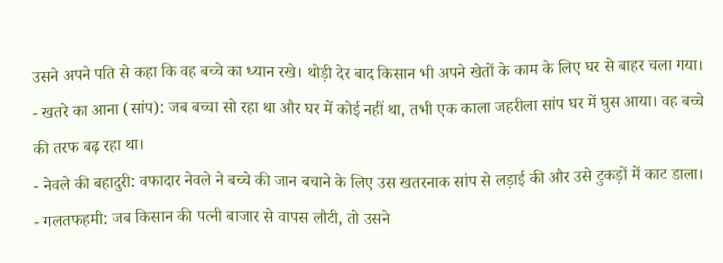उसने अपने पति से कहा कि वह बच्चे का ध्यान रखे। थोड़ी देर बाद किसान भी अपने खेतों के काम के लिए घर से बाहर चला गया।
- खतरे का आना (सांप): जब बच्चा सो रहा था और घर में कोई नहीं था, तभी एक काला जहरीला सांप घर में घुस आया। वह बच्चे की तरफ बढ़ रहा था।
- नेवले की बहादुरी: वफादार नेवले ने बच्चे की जान बचाने के लिए उस खतरनाक सांप से लड़ाई की और उसे टुकड़ों में काट डाला।
- गलतफहमी: जब किसान की पत्नी बाजार से वापस लौटी, तो उसने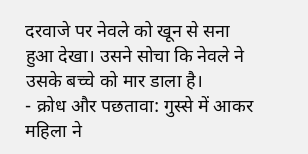दरवाजे पर नेवले को खून से सना हुआ देखा। उसने सोचा कि नेवले ने उसके बच्चे को मार डाला है।
- क्रोध और पछतावा: गुस्से में आकर महिला ने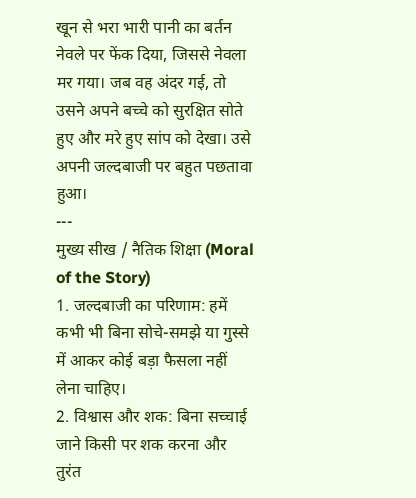खून से भरा भारी पानी का बर्तन नेवले पर फेंक दिया, जिससे नेवला मर गया। जब वह अंदर गई, तो उसने अपने बच्चे को सुरक्षित सोते हुए और मरे हुए सांप को देखा। उसे अपनी जल्दबाजी पर बहुत पछतावा हुआ।
---
मुख्य सीख / नैतिक शिक्षा (Moral of the Story)
1. जल्दबाजी का परिणाम: हमें कभी भी बिना सोचे-समझे या गुस्से में आकर कोई बड़ा फैसला नहीं लेना चाहिए।
2. विश्वास और शक: बिना सच्चाई जाने किसी पर शक करना और तुरंत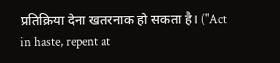प्रतिक्रिया देना खतरनाक हो सकता है। ("Act in haste, repent at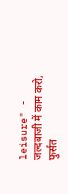leisure" - जल्दबाजी में काम करो, फुर्सत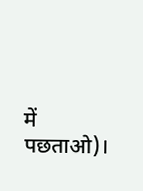में पछताओ)।